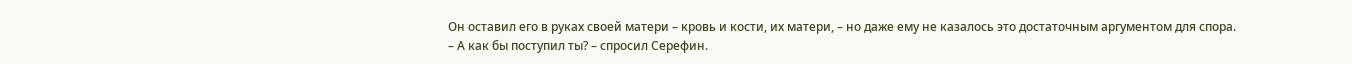Он оставил его в руках своей матери – кровь и кости, их матери, – но даже ему не казалось это достаточным аргументом для спора.
– А как бы поступил ты? – спросил Серефин.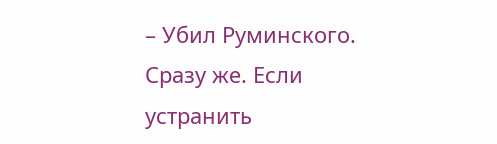– Убил Руминского. Сразу же. Если устранить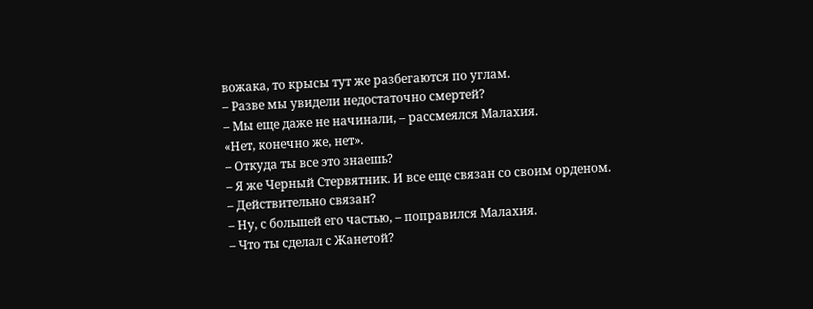вожака, то крысы тут же разбегаются по углам.
– Разве мы увидели недостаточно смертей?
– Мы еще даже не начинали, – рассмеялся Малахия.
«Нет, конечно же, нет».
– Откуда ты все это знаешь?
– Я же Черный Стервятник. И все еще связан со своим орденом.
– Действительно связан?
– Ну, с большей его частью, – поправился Малахия.
– Что ты сделал с Жанетой?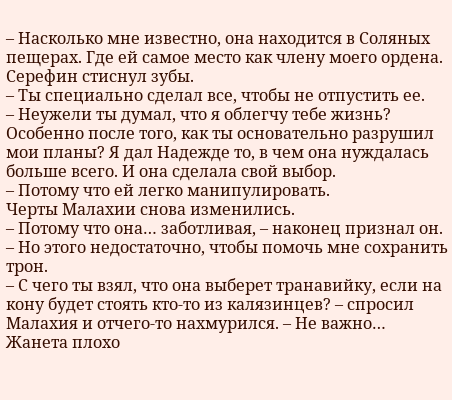– Насколько мне известно, она находится в Соляных пещерах. Где ей самое место как члену моего ордена.
Серефин стиснул зубы.
– Ты специально сделал все, чтобы не отпустить ее.
– Неужели ты думал, что я облегчу тебе жизнь? Особенно после того, как ты основательно разрушил мои планы? Я дал Надежде то, в чем она нуждалась больше всего. И она сделала свой выбор.
– Потому что ей легко манипулировать.
Черты Малахии снова изменились.
– Потому что она… заботливая, – наконец признал он.
– Но этого недостаточно, чтобы помочь мне сохранить трон.
– С чего ты взял, что она выберет транавийку, если на кону будет стоять кто-то из калязинцев? – спросил Малахия и отчего-то нахмурился. – Не важно… Жанета плохо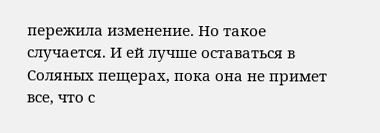пережила изменение. Но такое случается. И ей лучше оставаться в Соляных пещерах, пока она не примет все, что с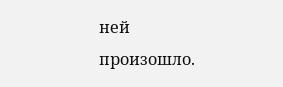ней произошло.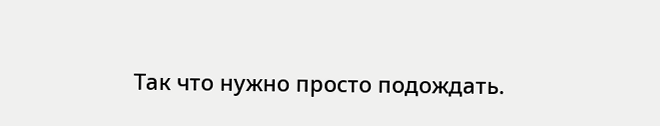Так что нужно просто подождать.